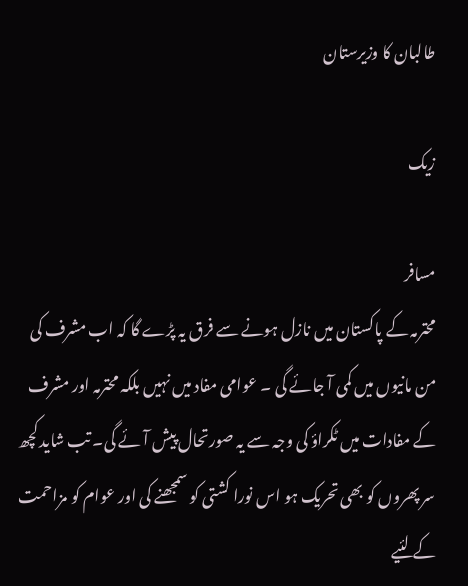طالبان کا وزیرستان

زیک

مسافر
محترمہ کے پاکستان میں نازل ہونے سے فرق یہ پڑے گا کہ اب مشرف کی من مانیوں میں کمی آ جائے گی ۔ عوامی مفاد میں نہیں بلکہ محترمہ اور مشرف کے مفادات میں ٹکراؤ کی وجہ سے یہ صورتحال پیش آئے گی۔ تب شاید کچھ سر پھروں کو بھی تحریک ہو اس نورا کشتی کو سمجھنے کی اور عوام کو مزاحمت کے لئیے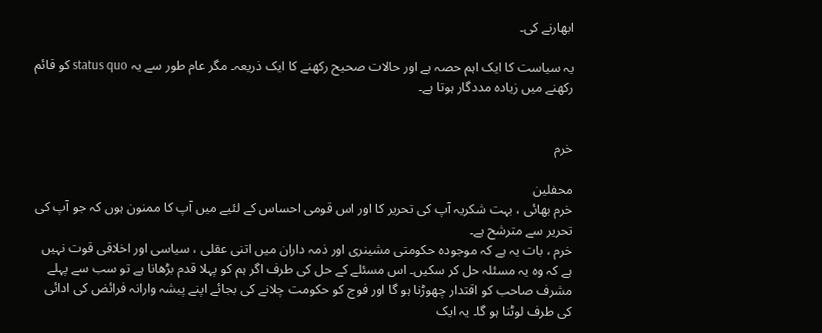ابھارنے کی۔

یہ سیاست کا ایک اہم حصہ ہے اور حالات صحیح رکھنے کا ایک ذریعہ۔ مگر عام طور سے یہ status quo کو قائم رکھنے میں زیادہ مددگار ہوتا ہے۔


خرم

محفلین
خرم بھائی ، بہت شکریہ آپ کی تحریر کا اور اس قومی احساس کے لئیے میں آپ کا ممنون ہوں کہ جو آپ کی تحریر سے مترشح ہے۔
خرم ، بات یہ ہے کہ موجودہ حکومتی مشینری اور ذمہ داران میں اتنی عقلی ، سیاسی اور اخلاقی قوت نہیں ہے کہ وہ یہ مسئلہ حل کر سکیں۔ اس مسئلے کے حل کی طرف اگر ہم کو پہلا قدم بڑھانا ہے تو سب سے پہلے مشرف صاحب کو اقتدار چھوڑنا ہو گا اور فوج کو حکومت چلانے کی بجائے اپنے پیشہ وارانہ فرائض کی ادائی کی طرف لوٹنا ہو گا۔ یہ ایک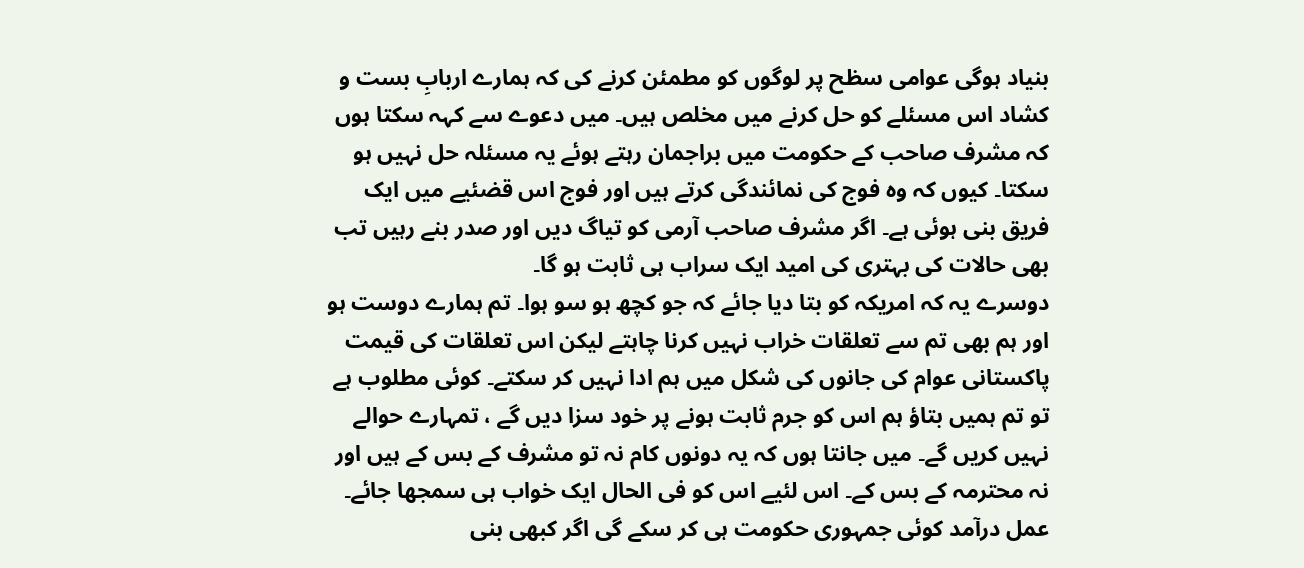بنیاد ہوگی عوامی سظح پر لوگوں کو مطمئن کرنے کی کہ ہمارے اربابِ بست و کشاد اس مسئلے کو حل کرنے میں مخلص ہیں۔ میں دعوے سے کہہ سکتا ہوں کہ مشرف صاحب کے حکومت میں براجمان رہتے ہوئے یہ مسئلہ حل نہیں ہو سکتا۔ کیوں کہ وہ فوج کی نمائندگی کرتے ہیں اور فوج اس قضئیے میں ایک فریق بنی ہوئی ہے۔ اگر مشرف صاحب آرمی کو تیاگ دیں اور صدر بنے رہیں تب بھی حالات کی بہتری کی امید ایک سراب ہی ثابت ہو گا۔
دوسرے یہ کہ امریکہ کو بتا دیا جائے کہ جو کچھ ہو سو ہوا۔ تم ہمارے دوست ہو اور ہم بھی تم سے تعلقات خراب نہیں کرنا چاہتے لیکن اس تعلقات کی قیمت پاکستانی عوام کی جانوں کی شکل میں ہم ادا نہیں کر سکتے۔ کوئی مطلوب ہے تو تم ہمیں بتاؤ ہم اس کو جرم ثابت ہونے پر خود سزا دیں گے ، تمہارے حوالے نہیں کریں گے۔ میں جانتا ہوں کہ یہ دونوں کام نہ تو مشرف کے بس کے ہیں اور نہ محترمہ کے بس کے۔ اس لئیے اس کو فی الحال ایک خواب ہی سمجھا جائے۔ عمل درآمد کوئی جمہوری حکومت ہی کر سکے گی اگر کبھی بنی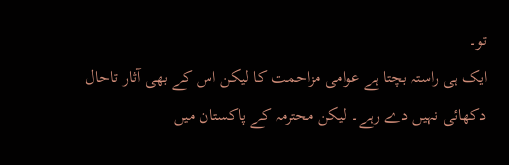تو۔
ایک ہی راستہ بچتا ہے عوامی مزاحمت کا لیکن اس کے بھی آثار تاحال دکھائی نہیں دے رہے۔ لیکن محترمہ کے پاکستان میں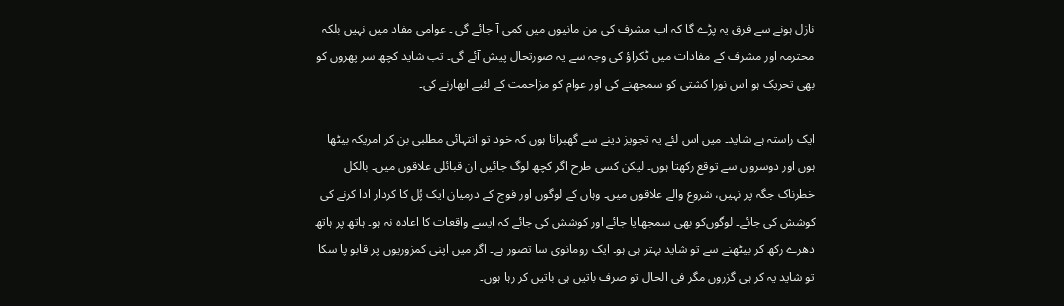نازل ہونے سے فرق یہ پڑے گا کہ اب مشرف کی من مانیوں میں کمی آ جائے گی ۔ عوامی مفاد میں نہیں بلکہ محترمہ اور مشرف کے مفادات میں ٹکراؤ کی وجہ سے یہ صورتحال پیش آئے گی۔ تب شاید کچھ سر پھروں کو بھی تحریک ہو اس نورا کشتی کو سمجھنے کی اور عوام کو مزاحمت کے لئیے ابھارنے کی۔

ایک راستہ ہے شاید۔ میں اس لئے یہ تجویز دینے سے گھبراتا ہوں کہ خود تو انتہائی مطلبی بن کر امریکہ بیٹھا ہوں اور دوسروں سے توقع رکھتا ہوں۔ لیکن کسی طرح اگر کچھ لوگ جائیں ان قبائلی علاقوں میں۔ بالکل خطرناک جگہ پر نہیں، شروع والے علاقوں میں۔ وہاں کے لوگوں اور فوج کے درمیان ایک پُل کا کردار ادا کرنے کی کوشش کی جائے۔ لوگوں‌کو بھی سمجھایا جائے اور کوشش کی جائے کہ ایسے واقعات کا اعادہ نہ ہو۔ ہاتھ پر ہاتھ دھرے رکھ کر بیٹھنے سے تو شاید بہتر ہی ہو۔ ایک رومانوی سا تصور ہے۔ اگر میں اپنی کمزوریوں پر قابو پا سکا تو شاید یہ کر ہی گزروں مگر فی الحال تو صرف باتیں ہی باتیں کر رہا ہوں۔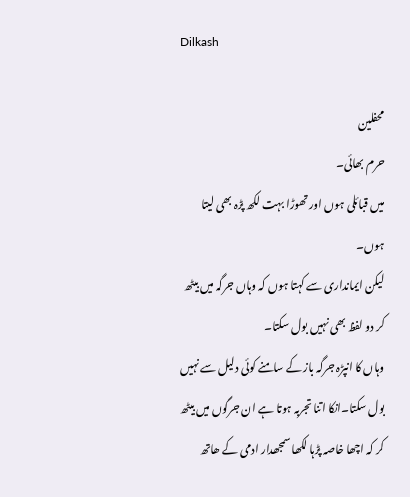Dilkash

محفلین
حرم بھائی۔
میں قبائلی ہوں اور تھوڑا بہت لکھ پڑہ بھی لیتا ہوں۔
لیکن ایمانداری سے کہتا ہوں کہ وہاں جرگہ میں بیٹھ کر دو لفظ بھی نہیں بول سکتا۔
وہاں کا انپڑہ جرگہ باز کے سامنے کوئی دلیل سے نہیں بول سکتا۔انکا اتنا تجربہ ہوتا ہے ان جرگوں میں بیٹھ کر کہ اچھا خاصہ پڑہا لکھا سمجھدار ادمی کے ھاتھ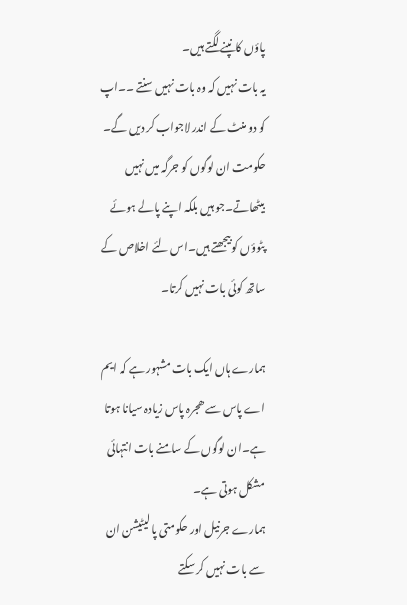پاؤں کانپنے لگتے ہیں۔
یہ بات نہیں کہ وہ بات نہیں سنتے ۔۔اپ کو دو منٹ کے اندر لاجواب کر دیں گے۔
حکومت ان لوگوں کو جرگہ میں نہیں بیٹھاتے۔جو ہیں بلکہ اپنے پالے ہوئے پٹوؤں کو بیجھتے ہیں۔اس لئے اخلاص کے ساتھ کوئی بات نہیں کرتا۔

ہمارے ہاں ایک بات مشہور ہے کہ ایم اے پاس سے ھجرہ پاس زیادہ سیانا ہوتا ہے۔ان لوگوں کے سامنے بات انتہائی مشکل ہوتی ہے۔
ہمارے جرنیل اور حکومتی پا لیٹیشن ان سے بات نہیں کر سکتے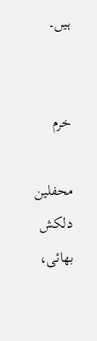ہیں۔


خرم

محفلین
دلکش بھائی،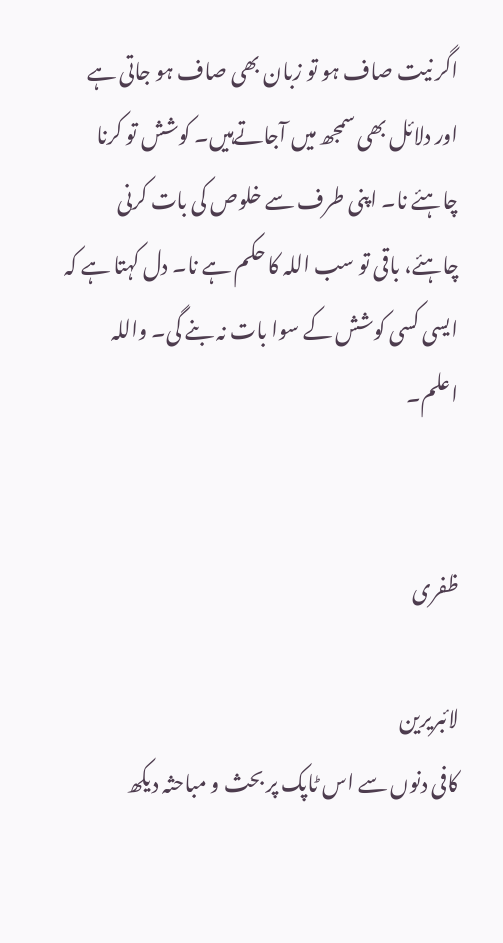اگر نیت صاف ہو تو زبان بھی صاف ہو جاتی ہے اور دلائل بھی سمجھ میں آجاتےہیں۔ کوشش تو کرنا چاہئے نا۔ اپنی طرف سے خلوص کی بات کرنی چاہئے، باقی تو سب اللہ کا حکم ہے نا۔ دل کہتا ہے کہ ایسی کسی کوشش کے سوا بات نہ بنے گی۔ واللہ اعلم۔


ظفری

لائبریرین
کافی دنوں سے اس ٹاپک پر بحث و مباحثہ دیکھ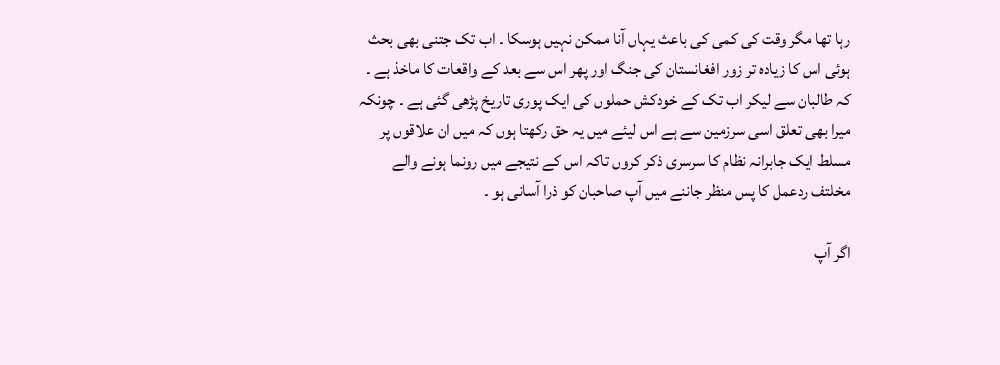رہا تھا مگر وقت کی کمی کی باعث یہاں آنا ممکن نہیں ہوسکا ۔ اب تک جتنی بھی بحث ہوئی اس کا زیادہ تر زور افغانستان کی جنگ اور پھر اس سے بعد کے واقعات کا ماخذ ہے ۔ کہ طالبان سے لیکر اب تک کے خودکش حملوں کی ایک پوری تاریخ پڑھی گئی ہے ۔ چونکہ میرا بھی تعلق اسی سرزمین سے ہے اس لیئے میں یہ حق رکھتا ہوں کہ میں ان علاقوں پر مسلط ایک جابرانہ نظام کا سرسری ذکر کروں تاکہ اس کے نتیجے میں رونما ہونے والے مخلتف ردعمل کا پس منظر جاننے میں آپ صاحبان کو ذرا آسانی ہو ۔

اگر آپ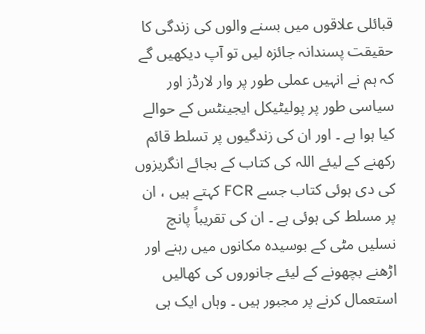قبائلی علاقوں میں بسنے والوں کی زندگی کا حقیقت پسندانہ جائزہ لیں‌ تو آپ دیکھیں گے کہ ہم نے انہیں عملی طور پر وار لارڈز اور سیاسی طور پر پولیٹیکل ایجینٹس کے حوالے کیا ہوا ہے ۔ اور ان کی زندگیوں پر تسلط قائم رکھنے کے لیئے اللہ کی کتاب کے بجائے انگریزوں کی دی ہوئی کتاب جسے FCR کہتے ہیں ، ان پر مسلط کی ہوئی ہے ۔ ان کی تقریباً پانچ نسلیں مٹی کے بوسیدہ مکانوں میں رہنے اور اڑھنے بچھونے کے لیئے جانوروں کی کھالیں استعمال کرنے پر مجبور ہیں ۔ وہاں ایک ہی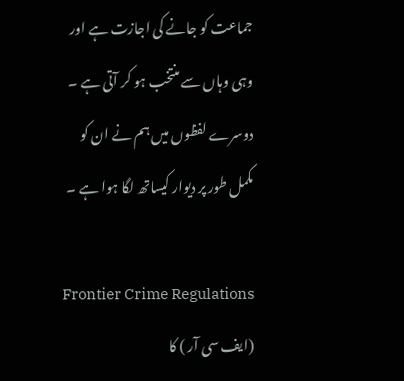جماعت کو جانے کی اجازت ہے اور وہی وہاں سے منتخب ہو کر آتی ہے ۔ دوسرے لفظوں میں ہم نے ان کو مکمل طور پر دیوار کیساتھ لگا ہوا ہے ۔

Frontier Crime Regulations (ایف سی آر ) کا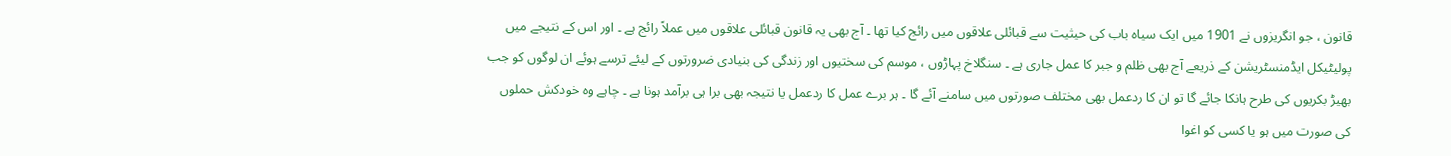قانون ، جو انگریزوں نے 1901 میں ایک سیاہ باب کی حیثیت سے قبائلی علاقوں میں رائج کیا تھا ۔ آج بھی یہ قانون قبائلی علاقوں میں عملاً رائج ہے ۔ اور اس کے نتیجے میں پولیٹیکل ایڈمنسٹریشن کے ذریعے آج بھی ظلم و جبر کا عمل جاری ہے ۔ سنگلاخ پہاڑوں ، موسم کی سختیوں اور زندگی کی بنیادی ضرورتوں کے لیئے ترسے ہوئے ان لوگوں کو جب بھیڑ بکریوں کی طرح ہانکا جائے گا تو ان کا ردعمل بھی مختلف صورتوں میں سامنے آئے گا ۔ ہر برے عمل کا ردعمل یا نتیجہ بھی برا ہی برآمد ہونا ہے ۔ چاہے وہ خودکش حملوں کی صورت میں ہو یا کسی کو اغوا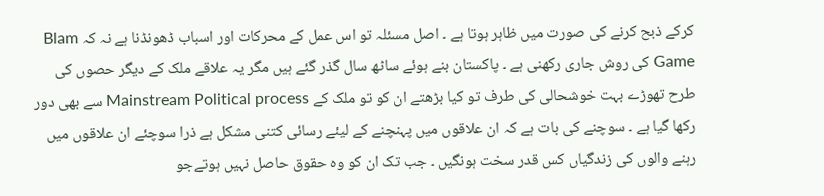کرکے ذبح کرنے کی صورت میں ظاہر ہوتا ہے ۔ اصل مسئلہ تو اس عمل کے محرکات اور اسباب ڈھونڈنا ہے نہ کہ Blam Game کی روش جاری رکھنی ہے ۔ پاکستان بنے ہوئے ساٹھ سال گذر گئے ہیں مگر یہ علاقے ملک کے دیگر حصوں کی طرح تھوڑے بہت خوشحالی کی طرف تو کیا بڑھتے ان کو تو ملک کے Mainstream Political process سے بھی دور رکھا گیا ہے ۔ سوچنے کی بات ہے کہ ان علاقوں میں پہنچنے کے لیئے رسائی کتنی مشکل ہے ذرا سوچئے ان علاقوں میں رہنے والوں کی زندگیاں کس قدر سخت ہونگیں ۔ جب تک ان کو وہ حقوق حاصل نہیں ہوتےجو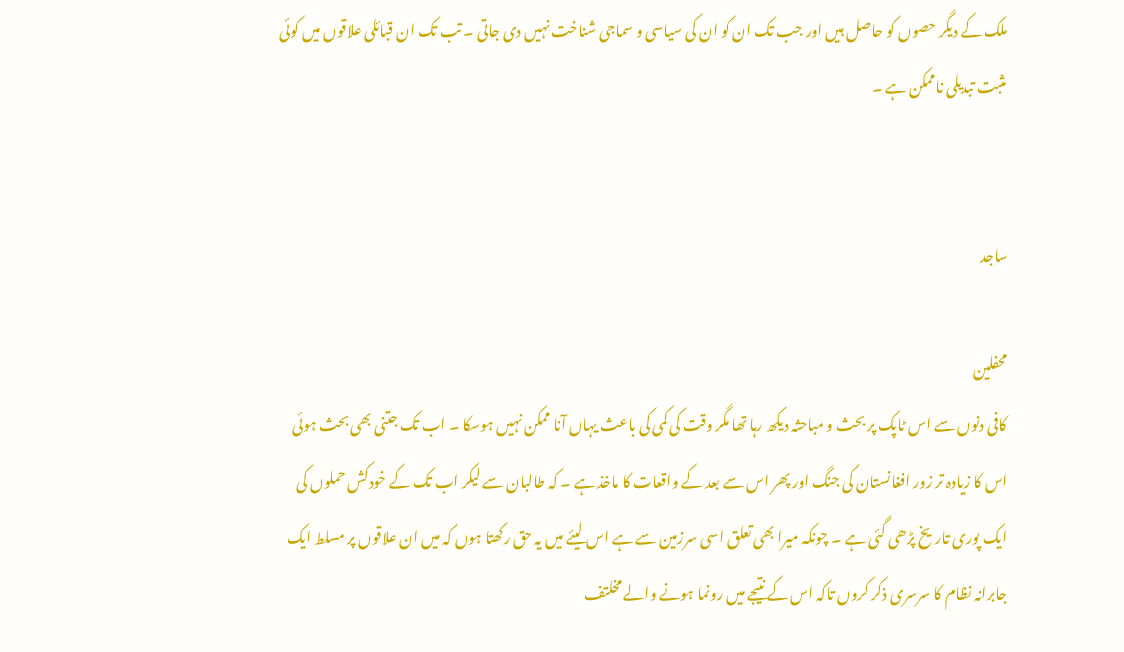ملک کے دیگر حصوں کو حاصل ہیں اور جب تک ان کو ان کی سیاسی و سماجی شناخت نہیں دی جاتی ۔ تب تک ان قبائلی علاقوں میں کوئی مثبت تبدیلی ناممکن ہے ۔


ساجد

محفلین
کافی دنوں سے اس ٹاپک پر بحث و مباحثہ دیکھ رہا تھا مگر وقت کی کمی کی باعث یہاں آنا ممکن نہیں ہوسکا ۔ اب تک جتنی بھی بحث ہوئی اس کا زیادہ تر زور افغانستان کی جنگ اور پھر اس سے بعد کے واقعات کا ماخذ ہے ۔ کہ طالبان سے لیکر اب تک کے خودکش حملوں کی ایک پوری تاریخ پڑھی گئی ہے ۔ چونکہ میرا بھی تعلق اسی سرزمین سے ہے اس لیئے میں یہ حق رکھتا ہوں کہ میں ان علاقوں پر مسلط ایک جابرانہ نظام کا سرسری ذکر کروں تاکہ اس کے نتیجے میں رونما ہونے والے مخلتف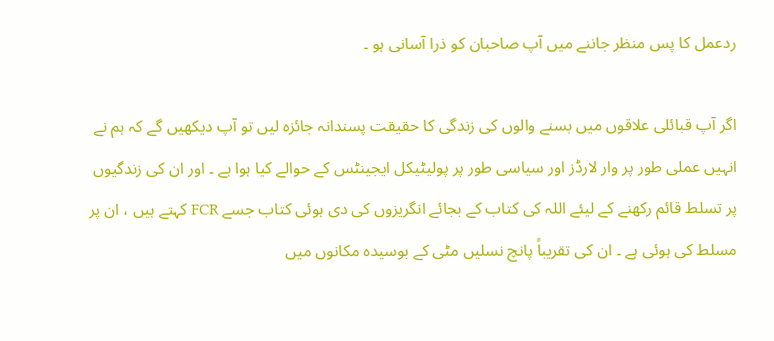ردعمل کا پس منظر جاننے میں آپ صاحبان کو ذرا آسانی ہو ۔

اگر آپ قبائلی علاقوں میں بسنے والوں کی زندگی کا حقیقت پسندانہ جائزہ لیں‌ تو آپ دیکھیں گے کہ ہم نے انہیں عملی طور پر وار لارڈز اور سیاسی طور پر پولیٹیکل ایجینٹس کے حوالے کیا ہوا ہے ۔ اور ان کی زندگیوں پر تسلط قائم رکھنے کے لیئے اللہ کی کتاب کے بجائے انگریزوں کی دی ہوئی کتاب جسے FCR کہتے ہیں ، ان پر مسلط کی ہوئی ہے ۔ ان کی تقریباً پانچ نسلیں مٹی کے بوسیدہ مکانوں میں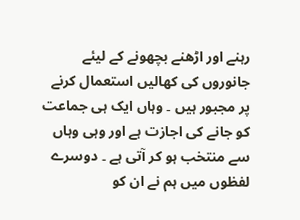رہنے اور اڑھنے بچھونے کے لیئے جانوروں کی کھالیں استعمال کرنے پر مجبور ہیں ۔ وہاں ایک ہی جماعت کو جانے کی اجازت ہے اور وہی وہاں سے منتخب ہو کر آتی ہے ۔ دوسرے لفظوں میں ہم نے ان کو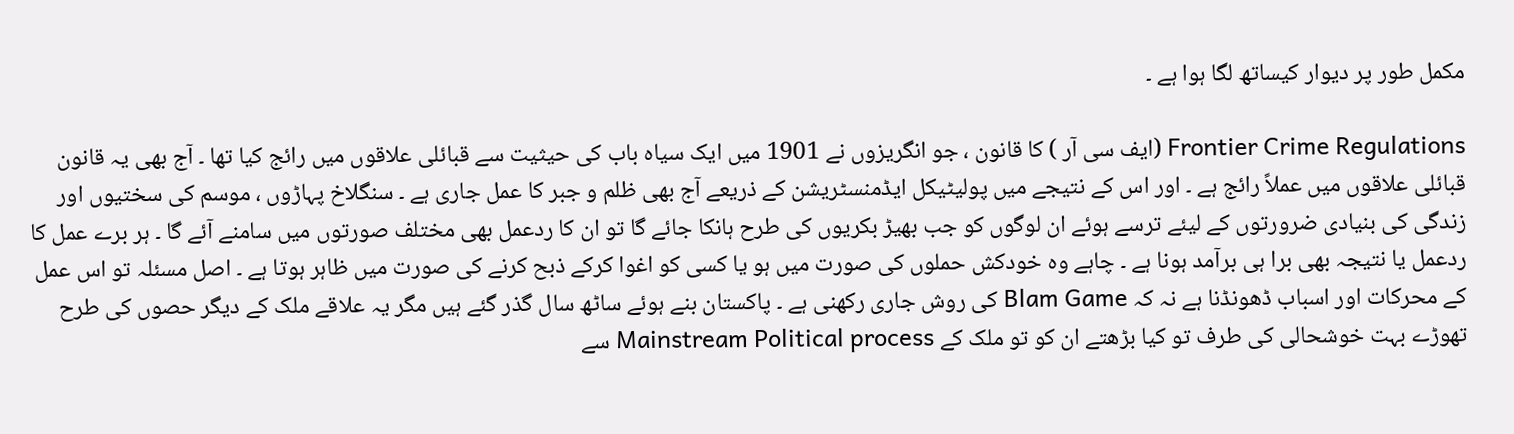مکمل طور پر دیوار کیساتھ لگا ہوا ہے ۔

Frontier Crime Regulations (ایف سی آر ) کا قانون ، جو انگریزوں نے 1901 میں ایک سیاہ باب کی حیثیت سے قبائلی علاقوں میں رائج کیا تھا ۔ آج بھی یہ قانون قبائلی علاقوں میں عملاً رائج ہے ۔ اور اس کے نتیجے میں پولیٹیکل ایڈمنسٹریشن کے ذریعے آج بھی ظلم و جبر کا عمل جاری ہے ۔ سنگلاخ پہاڑوں ، موسم کی سختیوں اور زندگی کی بنیادی ضرورتوں کے لیئے ترسے ہوئے ان لوگوں کو جب بھیڑ بکریوں کی طرح ہانکا جائے گا تو ان کا ردعمل بھی مختلف صورتوں میں سامنے آئے گا ۔ ہر برے عمل کا ردعمل یا نتیجہ بھی برا ہی برآمد ہونا ہے ۔ چاہے وہ خودکش حملوں کی صورت میں ہو یا کسی کو اغوا کرکے ذبح کرنے کی صورت میں ظاہر ہوتا ہے ۔ اصل مسئلہ تو اس عمل کے محرکات اور اسباب ڈھونڈنا ہے نہ کہ Blam Game کی روش جاری رکھنی ہے ۔ پاکستان بنے ہوئے ساٹھ سال گذر گئے ہیں مگر یہ علاقے ملک کے دیگر حصوں کی طرح تھوڑے بہت خوشحالی کی طرف تو کیا بڑھتے ان کو تو ملک کے Mainstream Political process سے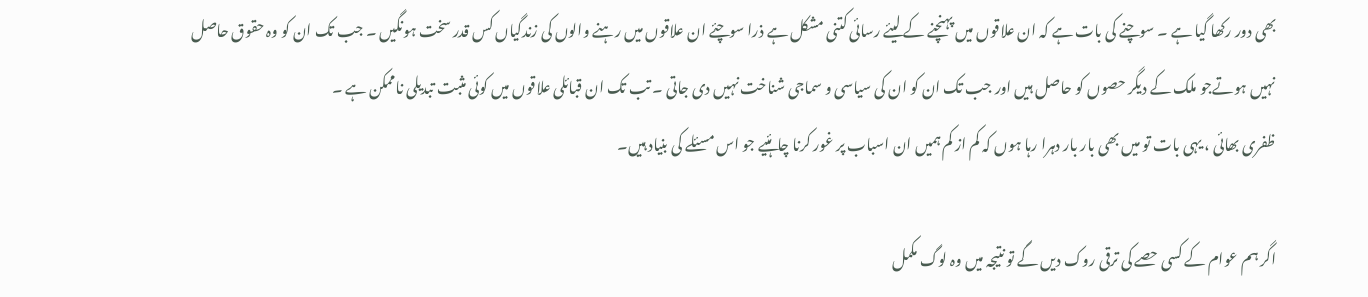بھی دور رکھا گیا ہے ۔ سوچنے کی بات ہے کہ ان علاقوں میں پہنچنے کے لیئے رسائی کتنی مشکل ہے ذرا سوچئے ان علاقوں میں رہنے والوں کی زندگیاں کس قدر سخت ہونگیں ۔ جب تک ان کو وہ حقوق حاصل نہیں ہوتےجو ملک کے دیگر حصوں کو حاصل ہیں اور جب تک ان کو ان کی سیاسی و سماجی شناخت نہیں دی جاتی ۔ تب تک ان قبائلی علاقوں میں کوئی مثبت تبدیلی ناممکن ہے ۔
ظفری بھائی ، یہی بات تو میں بھی بار بار دہرا رہا ہوں کہ کم از کم ہمیں ان اسباب پر غور کرنا چاہئیے جو اس مسئلے کی بنیاد ہیں۔

اگر ہم عوام کے کسی حصے کی ترقی روک دیں گے تو نتیجہ میں وہ لوگ مکمل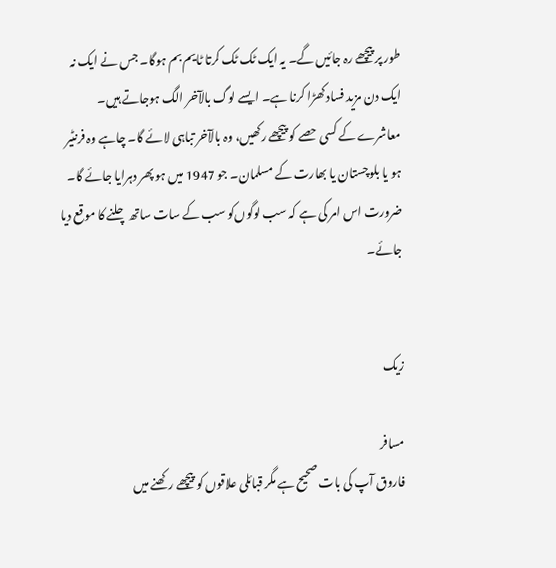طور پر پیچھے رہ جائیں گے۔ یہ ایک ٹک ٹک کرتا ٹایم بم ہوگا۔ جس نے ایک نہ ایک دن مزید فساد کھڑا کرنا ہے۔ ایسے لوگ بالآخر الگ ہوجاتے ہیں۔ معاشرے کے کسی حصے کو پیچھے رکھیں، وہ بالآخر تباہی لائے گا۔ چاہے وہ فرنٹیر ہو یا بلوچستان یا بھارت کے مسلمان۔ جو 1947 میں ہو پھر دہرایا جائے گا۔ ضرورت اس امر کی ہے کہ سب لوگوں‌کو سب کے سات ساتھ چلنے کا موقع دیا جائے۔


زیک

مسافر
فاروق آپ کی بات صحیح ہے مگر قبائلی علاقوں کو پیچھے رکھنے میں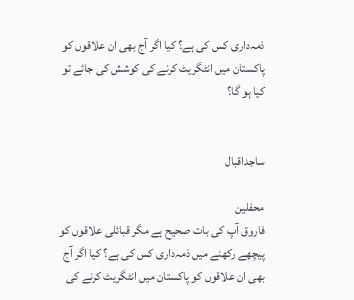ذمہ‌داری کس کی ہے؟ کیا اگر آج بھی ان علاقوں کو پاکستان میں انٹگریٹ کرنے کی کوشش کی جائے تو کیا ہو گا؟


ساجداقبال

محفلین
فاروق آپ کی بات صحیح ہے مگر قبائلی علاقوں کو پیچھے رکھنے میں ذمہ‌داری کس کی ہے؟ کیا اگر آج بھی ان علاقوں کو پاکستان میں انٹگریٹ کرنے کی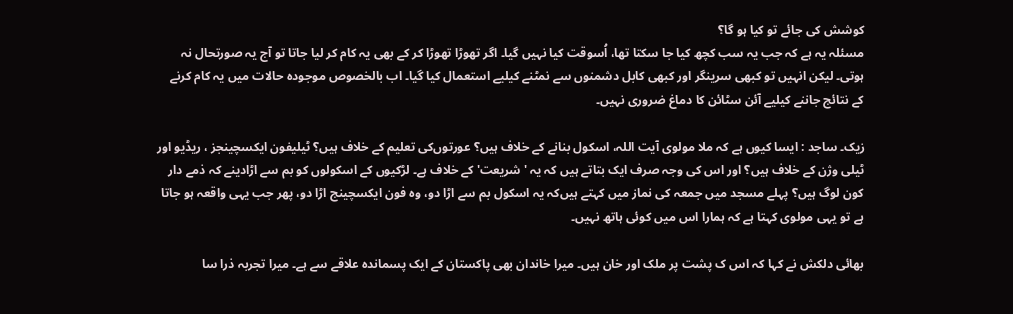کوشش کی جائے تو کیا ہو گا؟
مسئلہ یہ ہے کہ جب یہ سب کچھ کیا جا سکتا تھا، اُسوقت کیا نہیں گیا۔ اگر تھوڑا تھوڑا کر کے بھی یہ کام کر لیا جاتا تو آج یہ صورتحال نہ ہوتی۔ لیکن انہیں تو کبھی سرینگر اور کبھی کابل دشمنوں سے نمٹنے کیلیے استعمال کیا گیا۔ اب بالخصوص موجودہ حالات میں یہ کام کرنے کے نتائج جاننے کیلیے آئن سٹائن کا دماغ ضروری نہیں۔

زیک۔ ساجد : ایسا کیوں ہے کہ ملا مولوی آیت اللہ، اسکول بنانے کے خلاف ہیں؟ عورتوں‌کی تعلیم کے خلاف ہیں؟ ٹیلیفون ایکسچینجز ، ریڈیو اور ٹیلی وژن کے خلاف ہیں؟ اور اس کی وجہ صرف ایک بتاتے ہیں کہ یہ 'شریعت' کے خلاف ہے۔ لڑکیوں کے اسکولوں کو بم سے اڑادینے کہ ذمے دار کون لوگ ہیں؟ پہلے مسجد میں جمعہ کی نماز میں کہتے ہیں‌کہ یہ اسکول بم سے اڑا دو، وہ فون ایکسچینج اڑا دو، پھر جب یہی واقعہ ہو جاتا ہے تو یہی مولوی کہتا ہے کہ ہمارا اس میں کوئی ہاتھ نہیں۔

بھائی دلکش نے کہا کہ اس ک پشت پر ملک اور خان ہیں۔ میرا خاندان بھی پاکستان کے ایک پسماندہ علاقے سے ہے۔ میرا تجربہ ذرا سا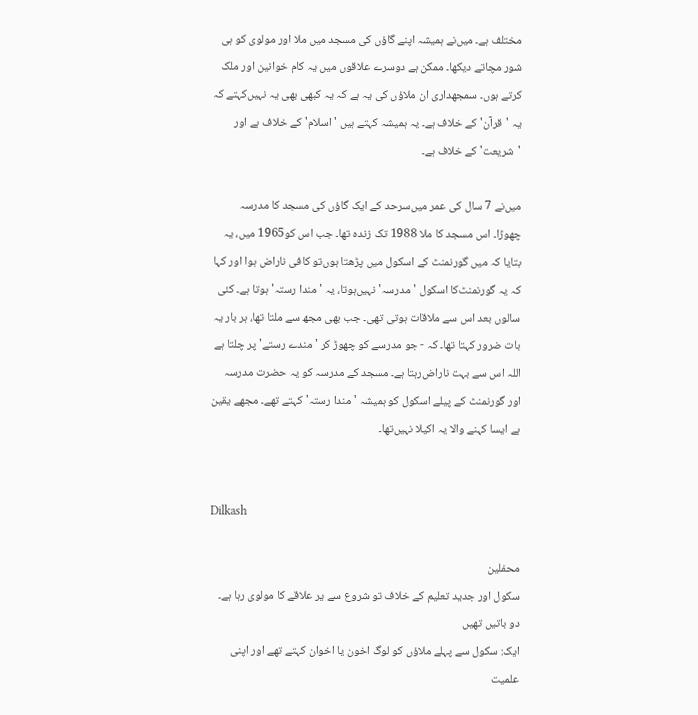مختلف ہے۔ میں‌نے ہمیشہ اپنے گاؤں کی مسجد میں ملا اور مولوی کو ہی شور مچاتے دیکھا۔ ممکن ہے دوسرے علاقوں میں یہ کام خوانین اور ملک کرتے ہوں۔ سمجھداری ان ملاؤں کی یہ ہے کہ یہ کبھی بھی یہ نہیں‌کہتے کہ یہ 'قرآن' کے خلاف ہے۔ یہ ہمیشہ کہتے ہیں‌ 'اسلام' کے خلاف ہے اور 'شریعت' کے خلاف ہے۔

میں‌نے 7 سال کی عمر میں‌سرحد کے ایک گاؤں کی مسجد کا مدرسہ چھوڑا۔ اس مسجد کا ملا 1988 تک زندہ تھا۔ جب اس کو1965 میں، یہ بتایا کہ میں گورنمنٹ کے اسکول میں پڑھتا ہوں‌تو کافی ناراض ہوا اور کہا کہ یہ گورنمنٹ‌کا اسکول 'مدرسہ' نہیں‌ہوتا، یہ 'مندا رستہ' ہوتا ہے۔ کئی سالوں بعد اس سے ملاقات ہوتی تھی۔ جب بھی مجھ سے ملتا تھا، ہر بار یہ بات ضرور کہتا تھا۔ کہ - جو مدرسے کو چھوڑ کر 'مندے رستے' پر چلتا ہے اللہ اس سے بہت ناراض‌رہتا ہے۔ مسجد کے مدرسہ کو یہ حضرت مدرسہ اور گورنمنٹ کے پیلے اسکول کو ہمیشہ 'مندا رستہ' کہتے تھے۔ مجھے یقین ہے ایسا کہنے والا یہ اکیلا نہیں‌تھا۔


Dilkash

محفلین
سکول اور جدید تعلیم کے خلاف تو شروع سے یر علاقے کا مولوی رہا ہے۔
دو باتیں تھیں
ایک: سکول سے پہلے ملاؤں کو لوگ اخون یا اخوان کہتے تھے اور اپنی علمیت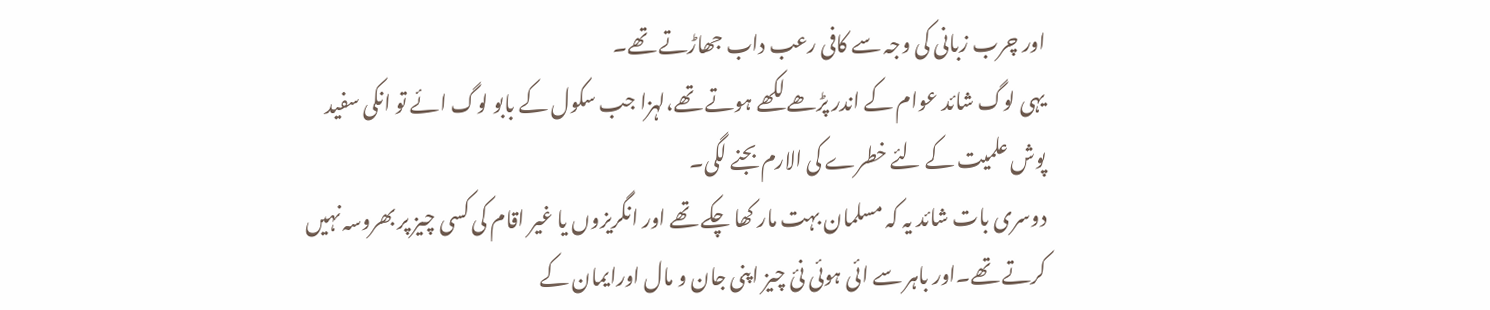اور چرب زبانی کی وجہ سے کافی رعب داب جھاڑتے تھے۔
یہی لوگ شائد عوام کے اندر پڑھے لکھے ہوتے تھے،لہزا جب سکول کے بابو لوگ ائے تو انکی سفید پوش علمیت کے لئے خطرے کی الارم بجنے لگی۔
دوسری بات شائد یہ کہ مسلمان بہت مار کھا چکے تھے اور انگریزوں یا غیر اقام کی کسی چیز پر بھروسہ نہیں کرتے تھے۔اور باہر سے ائی ہوئی نئ چیز اپنی جان و مال اورایمان کے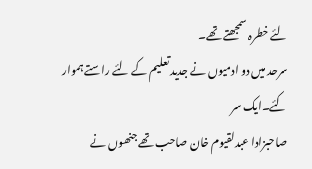لئے خطرہ سمجھتے تھے۔
سرحد میں دو ادمیوں نے جدید تعلیم کے لئے راستے ہموار کئے۔ایک سر
صاحبزادا عبدلقیوم خان صاحب تھے جنھوں نے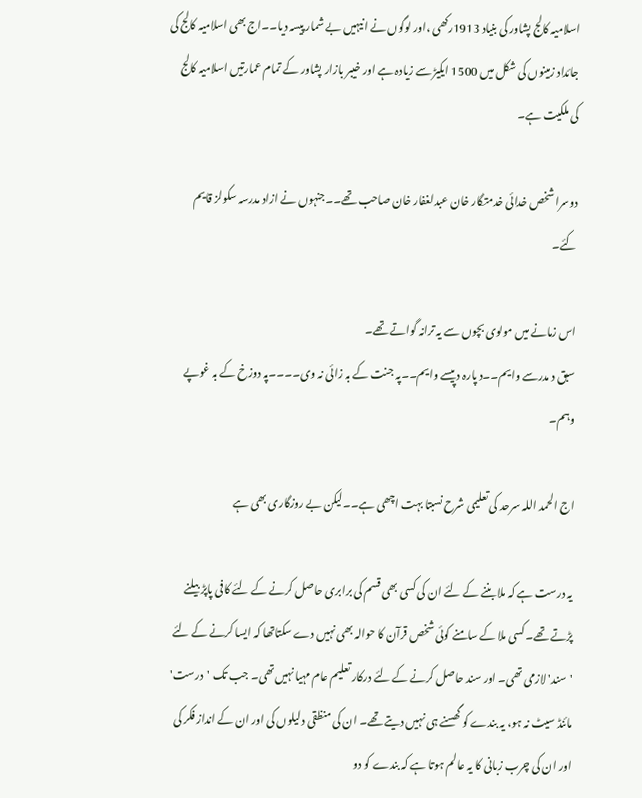اسلامیہ کالج پشاور کی بنیاد 1913رکھی ،اور لوگوں نے انیہیں بے شمار پیسہ دیا۔۔اج بھی اسلامیہ کالج کی جائداد زمینوں کی شکل میں 1500 ایکیڑ سے زیادہ ہے اور خیبر بازار پشاور کے تمام عمارتیں اسلامیہ کالج کی ملکیت ہے۔

دوسرا شخص خدائی خدمتگار خان عبدلغفار خان صاحب تھے۔۔جنہوں نے ازاد مدرسہ سکولز قایم کئے۔

اس زمانے میں مولوی بچوں سے یہ ترانہ گواتے تھے۔
سبق د مدرسے وایم۔۔د پارہ د پیسے وایم۔۔پہ جنت کے بہ زائی نہ وی۔۔۔۔پہ دوزخ کے بہ غوپے وہم۔

اج الحمد اللہ سرحد کی تعلیمی شرح نسبتا بہت اچھی ہے۔۔لیکن بے روزگاری بھی ہے

یہ درست ہے کہ ملا بننے کے لئے ان کی کسی بھی قسم کی برابری حاصل کرنے کے لئے کافی پاپڑ بیلنے پڑتے تھے۔ کسی ملا کے سامنے کوئی شخص قرآن کا حوالہ بھی نہیں دے سکتاتھا کہ ایسا کرنے کے لئے 'سند' لازمی تھی۔ اور سند حاصل کرنے کے لئے درکار تعلیم عام مہیا نہیں‌تھی۔ جب تک 'درست' مائنڈ سیٹ نہ ہو، یہ بندے کو گھسنے ہی نہیں دیتے تھے۔ ان کی منظقی دلیلوں‌ کی اور ان کے انداز فکر کی اور ان کی چرب زبانی کا یہ عالم ہوتا ہے کہ بندے کو دو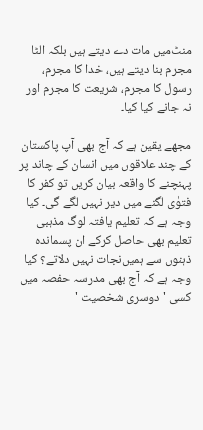منٹ‌میں مات دے دیتے ہیں بلکہ الٹا مجرم بنا دیتے ہیں، خدا کا مجرم، رسول کا مجرم، شریعت کا مجرم اور نہ جانے کیا کیا۔

مجھے یقین ہے کہ آج بھی آپ پاکستان کے چند علاقوں میں انسان کے چاند پر پہنچنے کا واقعہ بیان کریں‌ تو کفر کا فتوٰی لگنے میں‌ دیر نہیں لگے گی۔ کیا وجہ ہے کہ تعلیم یافتہ لوگ مذہبی تعلیم بھی حاصل کرکے ان پسماندہ ذہنوں سے ہمیں‌نجات نہیں دلاتے؟ کیا وجہ ہے کہ آج بھی مدرسہ حفصہ میں کسی 'دوسری شخصیت '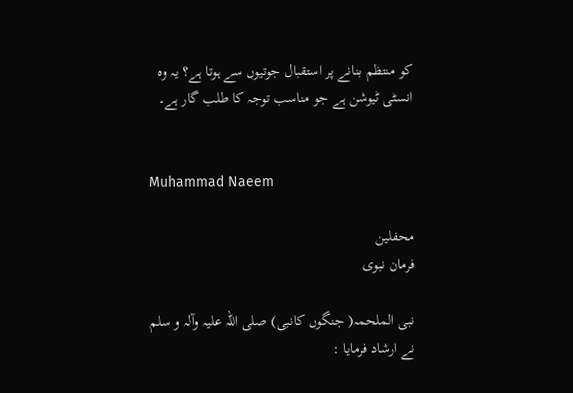کو منتظم بنانے پر استقبال جوتیوں‌ سے ہوتا ہے؟ یہ وہ انسٹی ٹیوشن ہے جو مناسب توجہ کا طلب گار ہے۔


Muhammad Naeem

محفلین
فرمان نبوی

نبی الملحمہ( جنگوں کانبی) صلی اللہ علیہ وآلہ و سلم نے ارشاد فرمایا :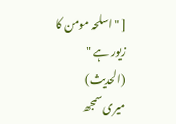[ " اسلحہ مومن کا زیور ہے " (الحدیث)
میری سمجھ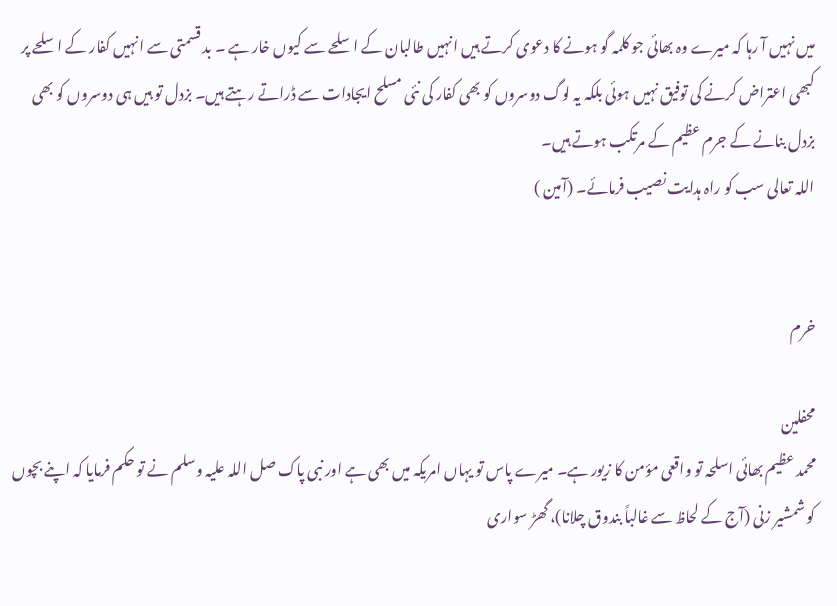میں نہیں آ رہا کہ میرے وہ بھائی جو کلمہ گو ہونے کا دعوی کرتے ہیں انہیں طالبان کے اسلحے سے کیوں خار ہے ۔ بد قسمتی سے انہیں کفار کے اسلحے پر کبھی اعتراض کرنے کی توفیق نہیں ہوئی بلکہ یہ لوگ دوسروں کو بھی کفار کی نئی مسلح ایجادات سے ڈراتے رہتے ہیں۔ بزدل تو ہیں ہی دوسروں کو بھی بزدل بنانے کے جرم عظیم کے مرتکب ہوتے ہیں۔
اللہ تعالی سب کو راہ ہدایت نصیب فرمائے۔ (آمین )


خرم

محفلین
محمد عظیم بھائی اسلحہ تو واقعی مؤمن کا زیور ہے۔ میرے پاس تو یہاں امریکہ میں بھی ہے اور نبی پاک صل اللہ علیہ وسلم نے تو حکم فرمایا کہ اپنے بچوں کو شمشیر زنی (آج کے لحاظ سے غالباً بندوق چلانا)، گھڑ سواری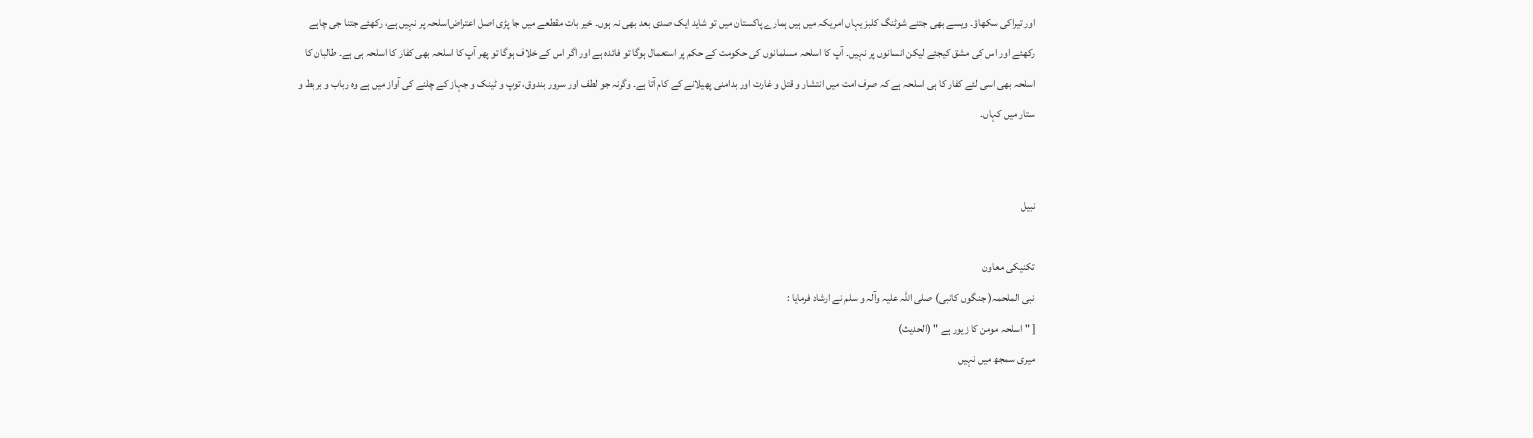اور تیراکی سکھاؤ۔ ویسے بھی جتنے شوٹنگ کلبز یہاں امریکہ میں ہیں ہمارے پاکستان میں تو شاید ایک صدی بعد بھی نہ ہوں۔ خیر بات مقطعے میں جا پڑی اصل اعتراض‌اسلحہ پر نہیں ہے، رکھئے جتنا جی چاہے رکھئے اور اس کی مشق کیجئے لیکن انسانوں پر نہیں۔ آپ کا اسلحہ مسلمانوں کی حکومت کے حکم پر استعمال ہوگا تو فائدہ ہے اور اگر اس کے خلاف ہوگا تو پھر آپ کا اسلحہ بھی کفار کا اسلحہ ہی ہے۔ طالبان کا اسلحہ بھی اسی لئے کفار کا ہی اسلحہ ہے کہ صرف امت میں انتشار و قتل و غارت اور بدامنی پھیلانے کے کام آتا ہے۔ وگرنہ جو لطف اور سرور بندوق، توپ و ٹینک و جہاز کے چلنے کی آواز میں ہے وہ رباب و بربط و ستار میں کہاں۔


نبیل

تکنیکی معاون
نبی الملحمہ( جنگوں کانبی) صلی اللہ علیہ وآلہ و سلم نے ارشاد فرمایا :
[ " اسلحہ مومن کا زیور ہے " (الحدیث)
میری سمجھ میں نہیں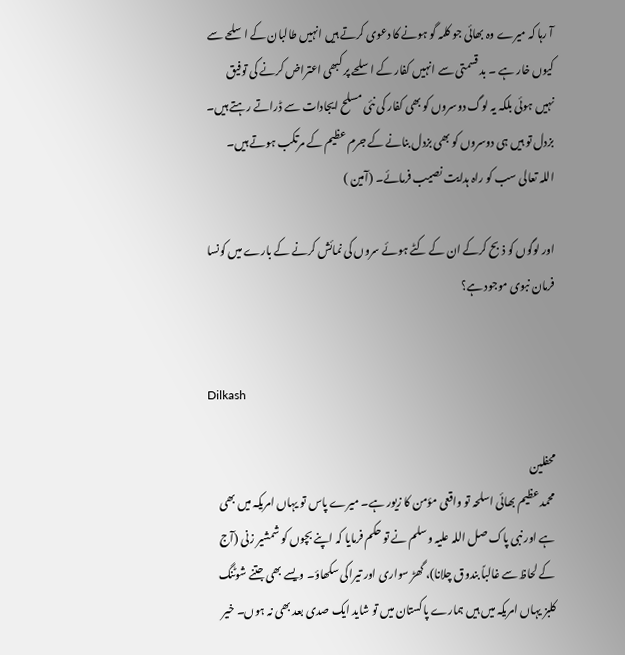آ رہا کہ میرے وہ بھائی جو کلمہ گو ہونے کا دعوی کرتے ہیں انہیں طالبان کے اسلحے سے کیوں خار ہے ۔ بد قسمتی سے انہیں کفار کے اسلحے پر کبھی اعتراض کرنے کی توفیق نہیں ہوئی بلکہ یہ لوگ دوسروں کو بھی کفار کی نئی مسلح ایجادات سے ڈراتے رہتے ہیں۔ بزدل تو ہیں ہی دوسروں کو بھی بزدل بنانے کے جرم عظیم کے مرتکب ہوتے ہیں۔
اللہ تعالی سب کو راہ ہدایت نصیب فرمائے۔ (آمین )

اور لوگوں کو ذبح کرکے ان کے کٹے ہوئے سروں کی نمائش کرنے کے بارے میں کونسا فرمان نبوی موجود ہے؟


Dilkash

محفلین
محمد عظیم بھائی اسلحہ تو واقعی مؤمن کا زیور ہے۔ میرے پاس تو یہاں امریکہ میں بھی ہے اور نبی پاک صل اللہ علیہ وسلم نے تو حکم فرمایا کہ اپنے بچوں کو شمشیر زنی (آج کے لحاظ سے غالباً بندوق چلانا)، گھڑ سواری اور تیراکی سکھاؤ۔ ویسے بھی جتنے شوٹنگ کلبز یہاں امریکہ میں ہیں ہمارے پاکستان میں تو شاید ایک صدی بعد بھی نہ ہوں۔ خیر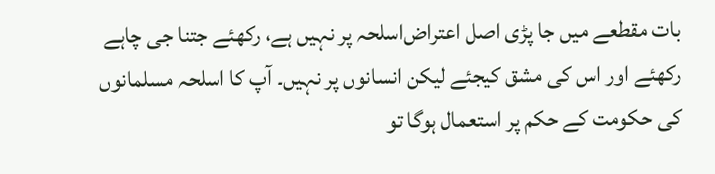بات مقطعے میں جا پڑی اصل اعتراض‌اسلحہ پر نہیں ہے، رکھئے جتنا جی چاہے رکھئے اور اس کی مشق کیجئے لیکن انسانوں پر نہیں۔ آپ کا اسلحہ مسلمانوں کی حکومت کے حکم پر استعمال ہوگا تو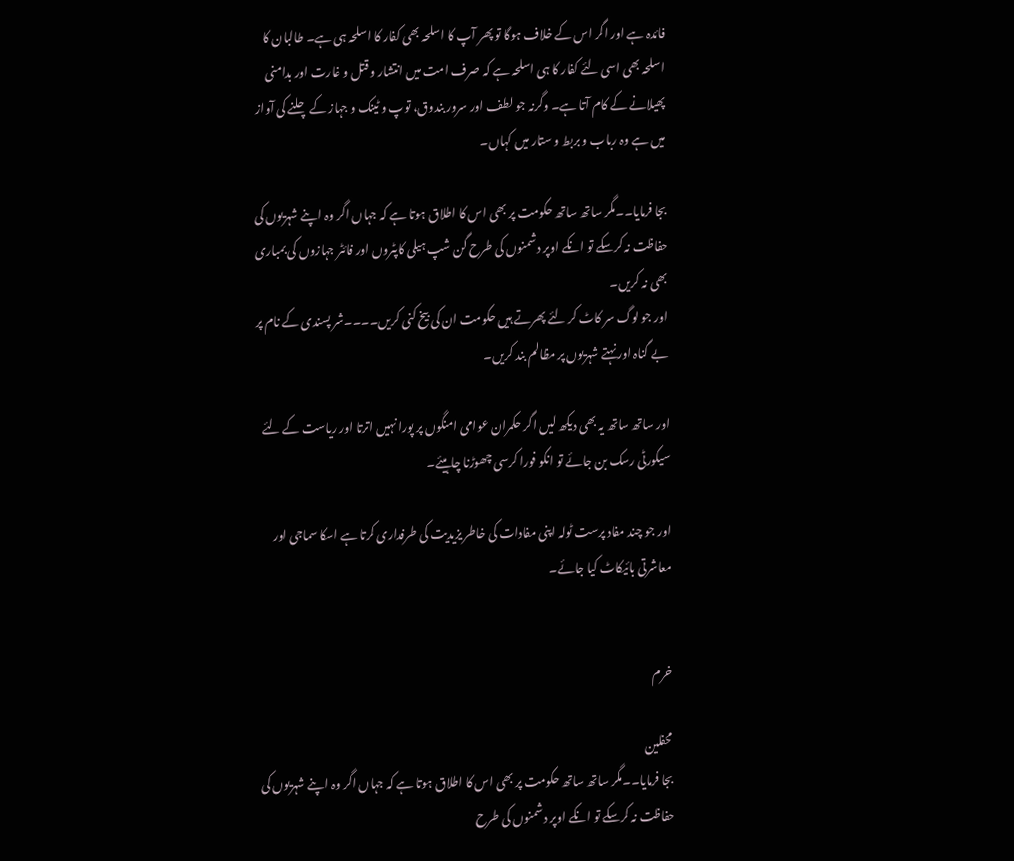فائدہ ہے اور اگر اس کے خلاف ہوگا تو پھر آپ کا اسلحہ بھی کفار کا اسلحہ ہی ہے۔ طالبان کا اسلحہ بھی اسی لئے کفار کا ہی اسلحہ ہے کہ صرف امت میں انتشار و قتل و غارت اور بدامنی پھیلانے کے کام آتا ہے۔ وگرنہ جو لطف اور سرور بندوق، توپ و ٹینک و جہاز کے چلنے کی آواز میں ہے وہ رباب و بربط و ستار میں کہاں۔

بجا فرمایا۔۔مگر ساتھ ساتھ حکومت پر بھی اس کا اطلاق ہوتا ہے کہ جہاں اگر وہ اپنے شہریوں کی حفاظت نہ کرسکے تو انکے اوپر دشمنوں کی طرح گن شپ ہیلی کاپٹروں اور فائٹر جہازوں کی بمباری بھی نہ کریں۔
اور جو لوگ سر کاٹ کر لئے پھرتے ہیں حکومت ان کی بیخ کنی کریں۔۔۔۔شر پسندی کے نام پر بے گناہ اور نہتے شہریوں پر مظالم بند کریں۔

اور ساتھ ساتھ یہ بھی دیکھ لیں اگر حکمران عوامی امنگوں پر پورا نہیں اترتا اور ریاست کے لئے سیکورٹی رسک بن جائے تو انکو فورا کرسی چھوڑنا چاہیئے۔

اور جو چند مفاد پرست ٹولہ اپنی مفادات کی خاطر یزیدیت کی طرفداری کرتا ہے اسکا سماجی اور معاشرتی بائیکاٹ کیا جائے۔


خرم

محفلین
بجا فرمایا۔۔مگر ساتھ ساتھ حکومت پر بھی اس کا اطلاق ہوتا ہے کہ جہاں اگر وہ اپنے شہریوں کی حفاظت نہ کرسکے تو انکے اوپر دشمنوں کی طرح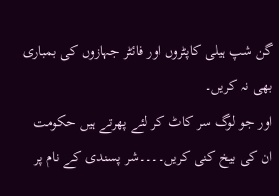گن شپ ہیلی کاپٹروں اور فائٹر جہازوں کی بمباری بھی نہ کریں۔
اور جو لوگ سر کاٹ کر لئے پھرتے ہیں حکومت ان کی بیخ کنی کریں۔۔۔۔شر پسندی کے نام پر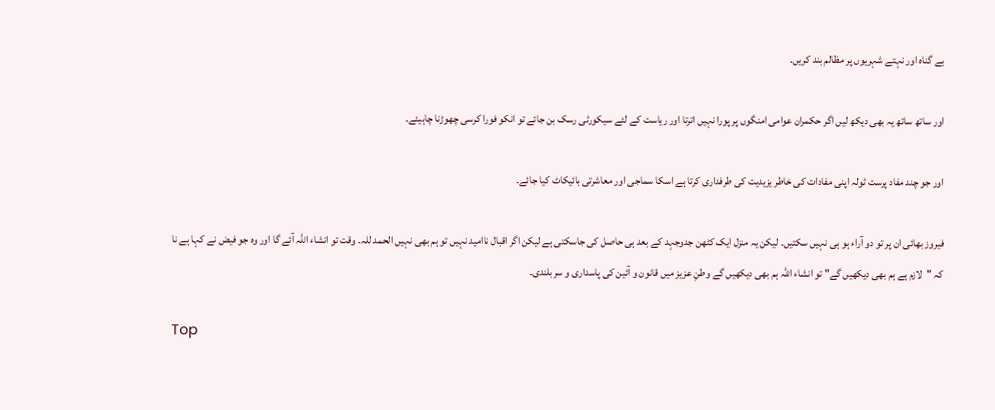بے گناہ اور نہتے شہریوں پر مظالم بند کریں۔

اور ساتھ ساتھ یہ بھی دیکھ لیں اگر حکمران عوامی امنگوں پر پورا نہیں اترتا اور ریاست کے لئے سیکورٹی رسک بن جائے تو انکو فورا کرسی چھوڑنا چاہیئے۔

اور جو چند مفاد پرست ٹولہ اپنی مفادات کی خاطر یزیدیت کی طرفداری کرتا ہے اسکا سماجی اور معاشرتی بائیکاٹ کیا جائے۔

فیروز بھائی ان پر تو دو آراء ہو ہی نہیں سکتیں۔ لیکن یہ منزل ایک کٹھن جدوجہد کے بعد ہی حاصل کی جاسکتی ہے لیکن اگر اقبال ناامید نہیں تو ہم بھی نہیں الحمد للہ۔ وقت تو انشاء اللہ آئے گا اور وہ جو فیض نے کہا ہے نا کہ "لازم ہے ہم بھی دیکھیں گے" تو انشاء اللہ ہم بھی دیکھیں گے وطنِ عزیز میں قانون و آئین کی پاسداری و سربلندی۔

Top